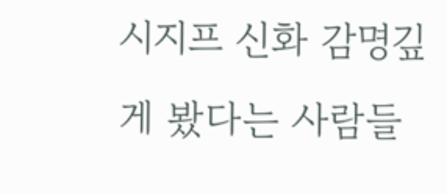시지프 신화 감명깊게 봤다는 사람들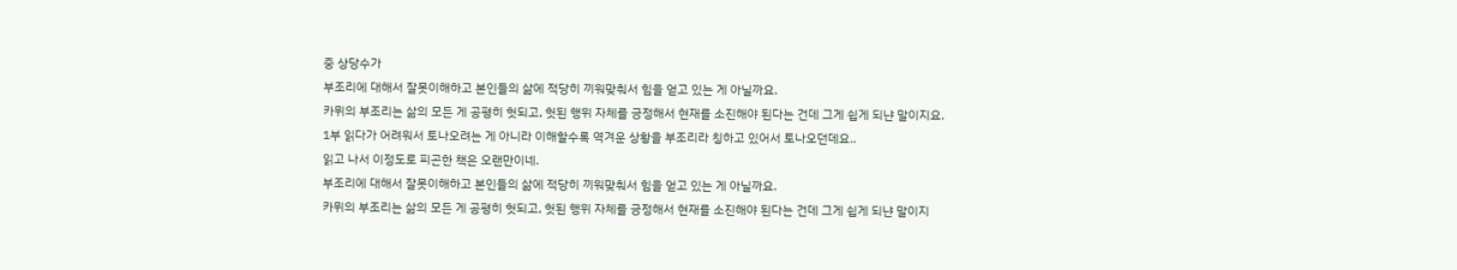중 상당수가
부조리에 대해서 잘못이해하고 본인들의 삶에 적당히 끼워맞춰서 힘을 얻고 있는 게 아닐까요.
카뮈의 부조리는 삶의 모든 게 공평히 헛되고, 헛된 행위 자체를 긍정해서 현재를 소진해야 된다는 건데 그게 쉽게 되냔 말이지요.
1부 읽다가 어려워서 토나오려는 게 아니라 이해할수록 역겨운 상황을 부조리라 칭하고 있어서 토나오던데요..
읽고 나서 이정도로 피곤한 책은 오랜만이네.
부조리에 대해서 잘못이해하고 본인들의 삶에 적당히 끼워맞춰서 힘을 얻고 있는 게 아닐까요.
카뮈의 부조리는 삶의 모든 게 공평히 헛되고, 헛된 행위 자체를 긍정해서 현재를 소진해야 된다는 건데 그게 쉽게 되냔 말이지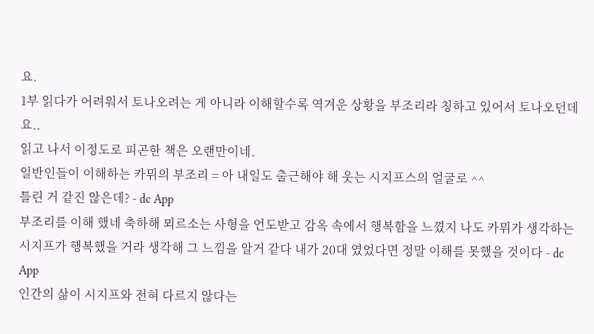요.
1부 읽다가 어려워서 토나오려는 게 아니라 이해할수록 역겨운 상황을 부조리라 칭하고 있어서 토나오던데요..
읽고 나서 이정도로 피곤한 책은 오랜만이네.
일반인들이 이해하는 카뮈의 부조리 = 아 내일도 출근해야 해 웃는 시지프스의 얼굴로 ^^
틀린 거 같진 않은데? - dc App
부조리를 이해 했네 축하해 뫼르소는 사형을 언도받고 감옥 속에서 행복함을 느꼈지 나도 카뮈가 생각하는 시지프가 행복했을 거라 생각해 그 느낌을 알거 같다 내가 20대 였었다면 정말 이해를 못했을 것이다 - dc App
인간의 삶이 시지프와 전혀 다르지 않다는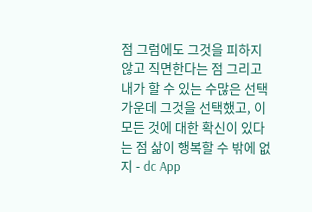점 그럼에도 그것을 피하지 않고 직면한다는 점 그리고 내가 할 수 있는 수많은 선택 가운데 그것을 선택했고, 이 모든 것에 대한 확신이 있다는 점 삶이 행복할 수 밖에 없지 - dc App